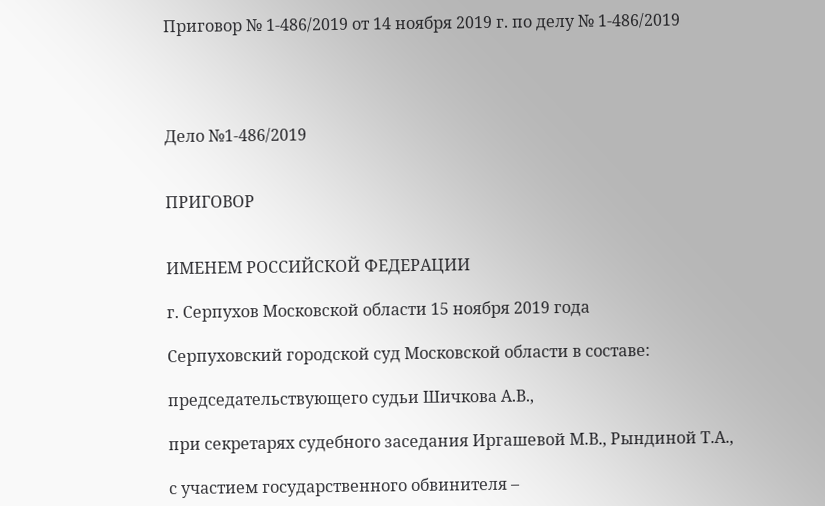Приговор № 1-486/2019 от 14 ноября 2019 г. по делу № 1-486/2019




Дело №1-486/2019


ПРИГОВОР


ИМЕНЕМ РОССИЙСКОЙ ФЕДЕРАЦИИ

г. Серпухов Московской области 15 ноября 2019 года

Серпуховский городской суд Московской области в составе:

председательствующего судьи Шичкова А.В.,

при секретарях судебного заседания Иргашевой М.В., Рындиной Т.А.,

с участием государственного обвинителя –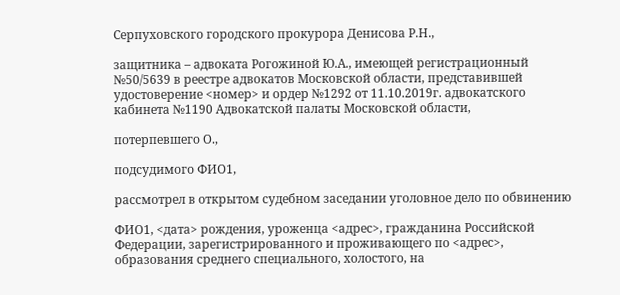Серпуховского городского прокурора Денисова Р.Н.,

защитника – адвоката Рогожиной Ю.А., имеющей регистрационный №50/5639 в реестре адвокатов Московской области, представившей удостоверение <номер> и ордер №1292 от 11.10.2019г. адвокатского кабинета №1190 Адвокатской палаты Московской области,

потерпевшего О.,

подсудимого ФИО1,

рассмотрел в открытом судебном заседании уголовное дело по обвинению

ФИО1, <дата> рождения, уроженца <адрес>, гражданина Российской Федерации, зарегистрированного и проживающего по <адрес>, образования среднего специального, холостого, на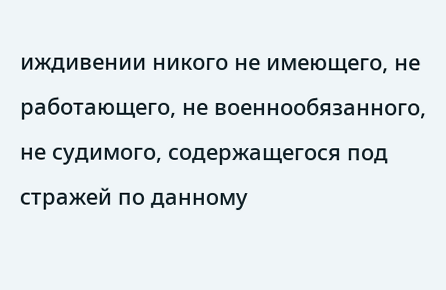иждивении никого не имеющего, не работающего, не военнообязанного, не судимого, содержащегося под стражей по данному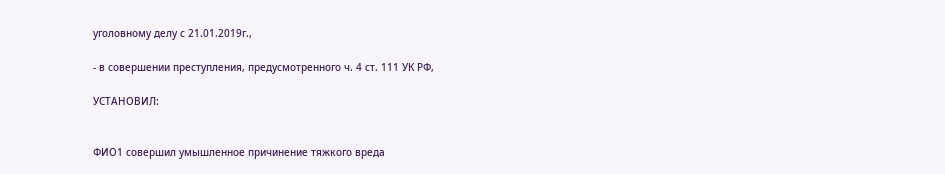уголовному делу с 21.01.2019г.,

- в совершении преступления, предусмотренного ч. 4 ст. 111 УК РФ,

УСТАНОВИЛ:


ФИО1 совершил умышленное причинение тяжкого вреда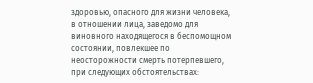здоровью, опасного для жизни человека, в отношении лица, заведомо для виновного находящегося в беспомощном состоянии, повлекшее по неосторожности смерть потерпевшего, при следующих обстоятельствах: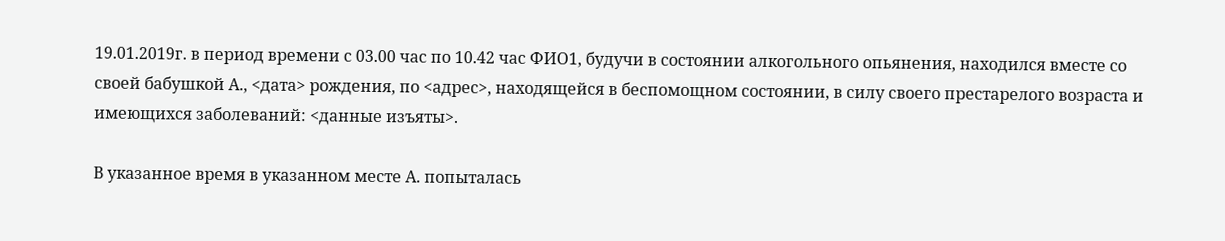19.01.2019г. в период времени с 03.00 час по 10.42 час ФИО1, будучи в состоянии алкогольного опьянения, находился вместе со своей бабушкой А., <дата> рождения, по <адрес>, находящейся в беспомощном состоянии, в силу своего престарелого возраста и имеющихся заболеваний: <данные изъяты>.

В указанное время в указанном месте А. попыталась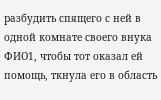разбудить спящего с ней в одной комнате своего внука ФИО1, чтобы тот оказал ей помощь, ткнула его в область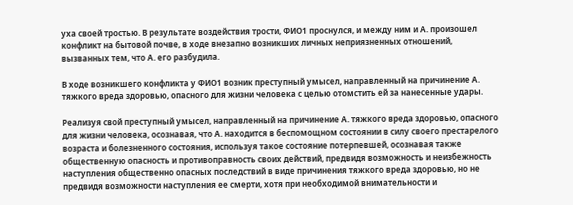уха своей тростью. В результате воздействия трости, ФИО1 проснулся, и между ним и А. произошел конфликт на бытовой почве, в ходе внезапно возникших личных неприязненных отношений, вызванных тем, что А. его разбудила.

В ходе возникшего конфликта у ФИО1 возник преступный умысел, направленный на причинение А. тяжкого вреда здоровью, опасного для жизни человека с целью отомстить ей за нанесенные удары.

Реализуя свой преступный умысел, направленный на причинение А. тяжкого вреда здоровью, опасного для жизни человека, осознавая, что А. находится в беспомощном состоянии в силу своего престарелого возраста и болезненного состояния, используя такое состояние потерпевшей, осознавая также общественную опасность и противоправность своих действий, предвидя возможность и неизбежность наступления общественно опасных последствий в виде причинения тяжкого вреда здоровью, но не предвидя возможности наступления ее смерти, хотя при необходимой внимательности и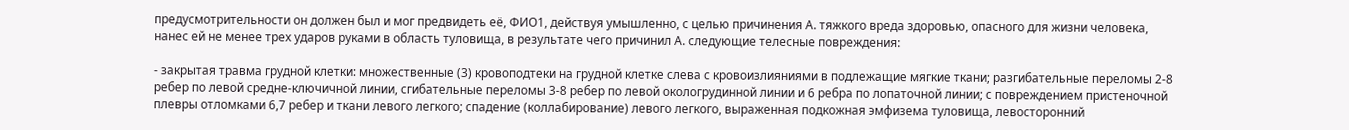предусмотрительности он должен был и мог предвидеть её, ФИО1, действуя умышленно, с целью причинения А. тяжкого вреда здоровью, опасного для жизни человека, нанес ей не менее трех ударов руками в область туловища, в результате чего причинил А. следующие телесные повреждения:

- закрытая травма грудной клетки: множественные (3) кровоподтеки на грудной клетке слева с кровоизлияниями в подлежащие мягкие ткани; разгибательные переломы 2-8 ребер по левой средне-ключичной линии, сгибательные переломы 3-8 ребер по левой окологрудинной линии и 6 ребра по лопаточной линии; с повреждением пристеночной плевры отломками 6,7 ребер и ткани левого легкого; спадение (коллабирование) левого легкого, выраженная подкожная эмфизема туловища, левосторонний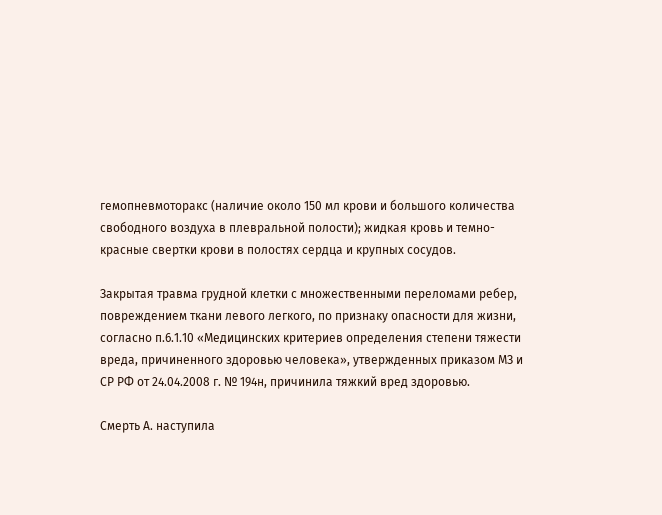гемопневмоторакс (наличие около 150 мл крови и большого количества свободного воздуха в плевральной полости); жидкая кровь и темно-красные свертки крови в полостях сердца и крупных сосудов.

Закрытая травма грудной клетки с множественными переломами ребер, повреждением ткани левого легкого, по признаку опасности для жизни, согласно п.6.1.10 «Медицинских критериев определения степени тяжести вреда, причиненного здоровью человека», утвержденных приказом МЗ и СР РФ от 24.04.2008 г. № 194н, причинила тяжкий вред здоровью.

Смерть А. наступила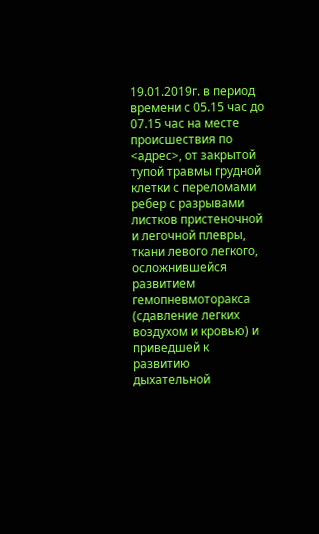19.01.2019г. в период времени с 05.15 час до 07.15 час на месте происшествия по <адрес>, от закрытой тупой травмы грудной клетки с переломами ребер с разрывами листков пристеночной и легочной плевры, ткани левого легкого, осложнившейся развитием гемопневмоторакса (сдавление легких воздухом и кровью) и приведшей к развитию дыхательной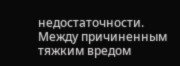недостаточности. Между причиненным тяжким вредом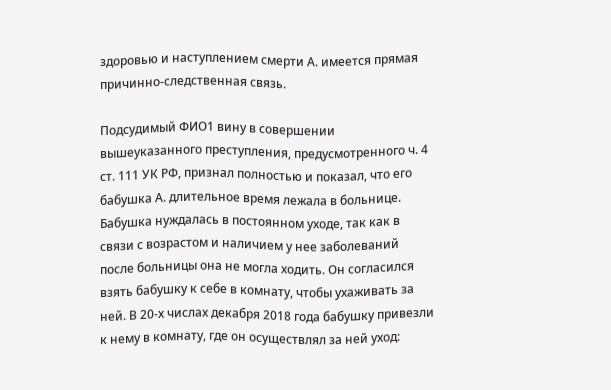здоровью и наступлением смерти А. имеется прямая причинно-следственная связь.

Подсудимый ФИО1 вину в совершении вышеуказанного преступления, предусмотренного ч. 4 ст. 111 УК РФ, признал полностью и показал, что его бабушка А. длительное время лежала в больнице. Бабушка нуждалась в постоянном уходе, так как в связи с возрастом и наличием у нее заболеваний после больницы она не могла ходить. Он согласился взять бабушку к себе в комнату, чтобы ухаживать за ней. В 20-х числах декабря 2018 года бабушку привезли к нему в комнату, где он осуществлял за ней уход: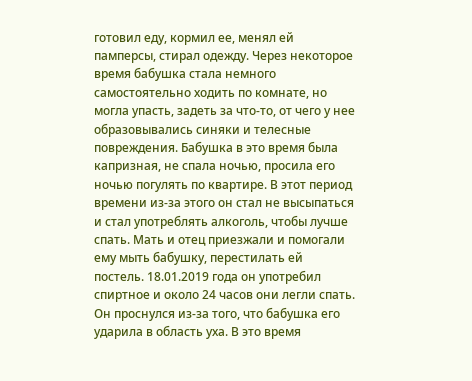готовил еду, кормил ее, менял ей памперсы, стирал одежду. Через некоторое время бабушка стала немного самостоятельно ходить по комнате, но могла упасть, задеть за что-то, от чего у нее образовывались синяки и телесные повреждения. Бабушка в это время была капризная, не спала ночью, просила его ночью погулять по квартире. В этот период времени из-за этого он стал не высыпаться и стал употреблять алкоголь, чтобы лучше спать. Мать и отец приезжали и помогали ему мыть бабушку, перестилать ей постель. 18.01.2019 года он употребил спиртное и около 24 часов они легли спать. Он проснулся из-за того, что бабушка его ударила в область уха. В это время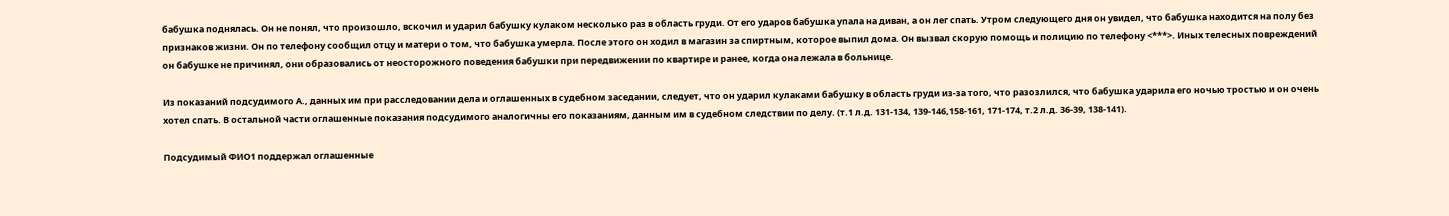бабушка поднялась. Он не понял, что произошло, вскочил и ударил бабушку кулаком несколько раз в область груди. От его ударов бабушка упала на диван, а он лег спать. Утром следующего дня он увидел, что бабушка находится на полу без признаков жизни. Он по телефону сообщил отцу и матери о том, что бабушка умерла. После этого он ходил в магазин за спиртным, которое выпил дома. Он вызвал скорую помощь и полицию по телефону <***>. Иных телесных повреждений он бабушке не причинял, они образовались от неосторожного поведения бабушки при передвижении по квартире и ранее, когда она лежала в больнице.

Из показаний подсудимого А., данных им при расследовании дела и оглашенных в судебном заседании, следует, что он ударил кулаками бабушку в область груди из-за того, что разозлился, что бабушка ударила его ночью тростью и он очень хотел спать. В остальной части оглашенные показания подсудимого аналогичны его показаниям, данным им в судебном следствии по делу. (т.1 л.д. 131-134, 139-146,158-161, 171-174, т.2 л.д. 36-39, 138-141).

Подсудимый ФИО1 поддержал оглашенные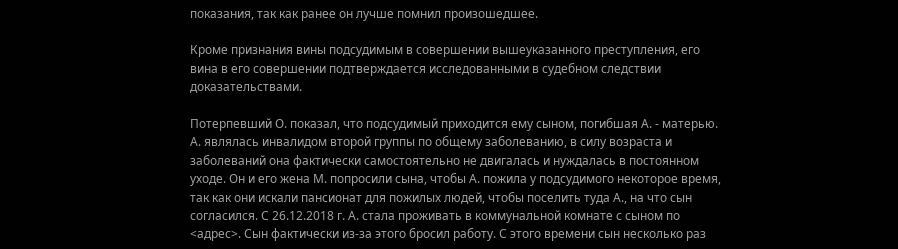показания, так как ранее он лучше помнил произошедшее.

Кроме признания вины подсудимым в совершении вышеуказанного преступления, его вина в его совершении подтверждается исследованными в судебном следствии доказательствами.

Потерпевший О. показал, что подсудимый приходится ему сыном, погибшая А. - матерью. А. являлась инвалидом второй группы по общему заболеванию, в силу возраста и заболеваний она фактически самостоятельно не двигалась и нуждалась в постоянном уходе. Он и его жена М. попросили сына, чтобы А. пожила у подсудимого некоторое время, так как они искали пансионат для пожилых людей, чтобы поселить туда А., на что сын согласился. С 26.12.2018 г. А. стала проживать в коммунальной комнате с сыном по <адрес>. Сын фактически из-за этого бросил работу. С этого времени сын несколько раз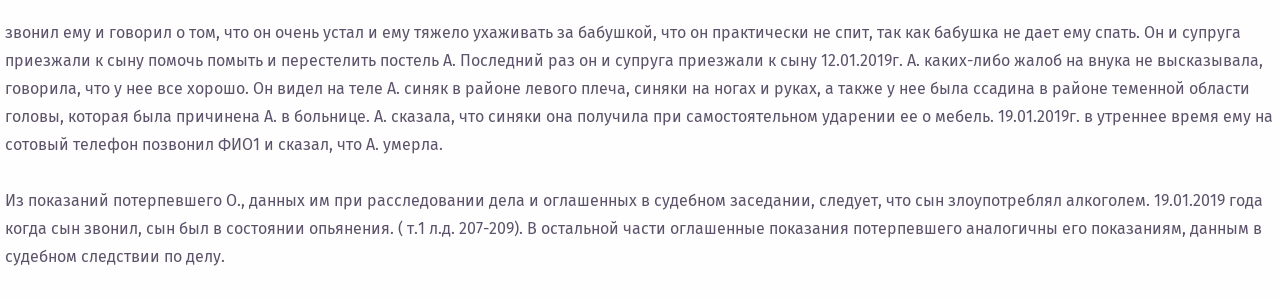звонил ему и говорил о том, что он очень устал и ему тяжело ухаживать за бабушкой, что он практически не спит, так как бабушка не дает ему спать. Он и супруга приезжали к сыну помочь помыть и перестелить постель А. Последний раз он и супруга приезжали к сыну 12.01.2019г. А. каких-либо жалоб на внука не высказывала, говорила, что у нее все хорошо. Он видел на теле А. синяк в районе левого плеча, синяки на ногах и руках, а также у нее была ссадина в районе теменной области головы, которая была причинена А. в больнице. А. сказала, что синяки она получила при самостоятельном ударении ее о мебель. 19.01.2019г. в утреннее время ему на сотовый телефон позвонил ФИО1 и сказал, что А. умерла.

Из показаний потерпевшего О., данных им при расследовании дела и оглашенных в судебном заседании, следует, что сын злоупотреблял алкоголем. 19.01.2019 года когда сын звонил, сын был в состоянии опьянения. ( т.1 л.д. 207-209). В остальной части оглашенные показания потерпевшего аналогичны его показаниям, данным в судебном следствии по делу.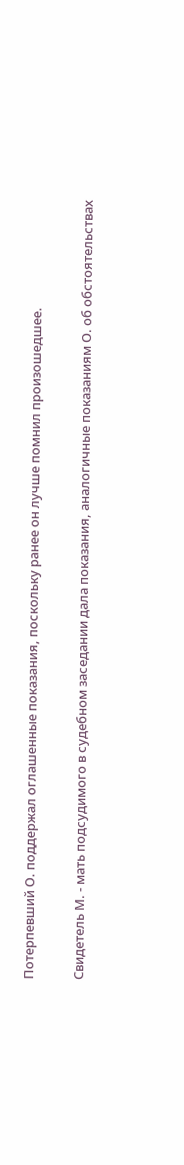Потерпевший О. поддержал оглашенные показания, поскольку ранее он лучше помнил произошедшее.

Свидетель М. - мать подсудимого в судебном заседании дала показания, аналогичные показаниям О. об обстоятельствах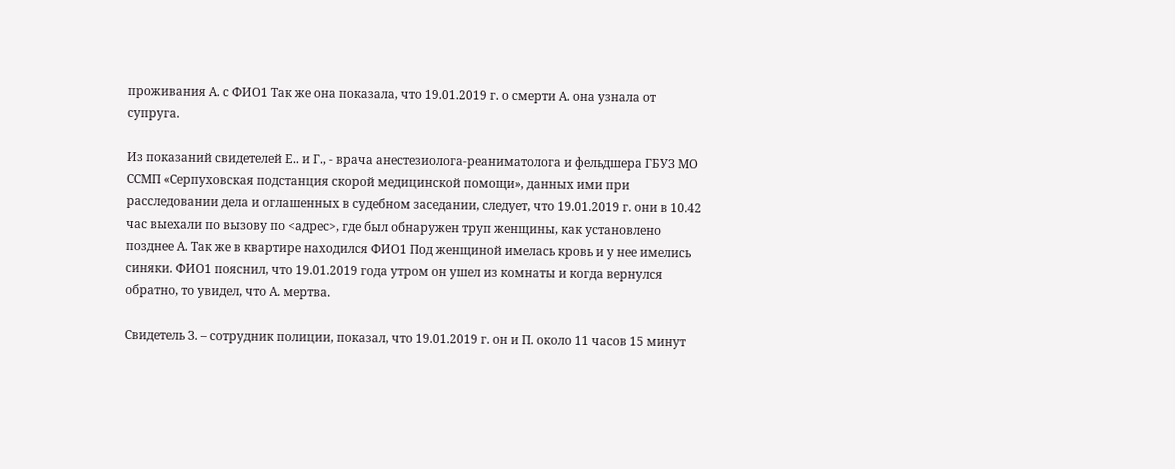проживания А. с ФИО1 Так же она показала, что 19.01.2019 г. о смерти А. она узнала от супруга.

Из показаний свидетелей Е.. и Г., - врача анестезиолога-реаниматолога и фельдшера ГБУЗ МО ССМП «Серпуховская подстанция скорой медицинской помощи», данных ими при расследовании дела и оглашенных в судебном заседании, следует, что 19.01.2019 г. они в 10.42 час выехали по вызову по <адрес>, где был обнаружен труп женщины, как установлено позднее А. Так же в квартире находился ФИО1 Под женщиной имелась кровь и у нее имелись синяки. ФИО1 пояснил, что 19.01.2019 года утром он ушел из комнаты и когда вернулся обратно, то увидел, что А. мертва.

Свидетель З. – сотрудник полиции, показал, что 19.01.2019 г. он и П. около 11 часов 15 минут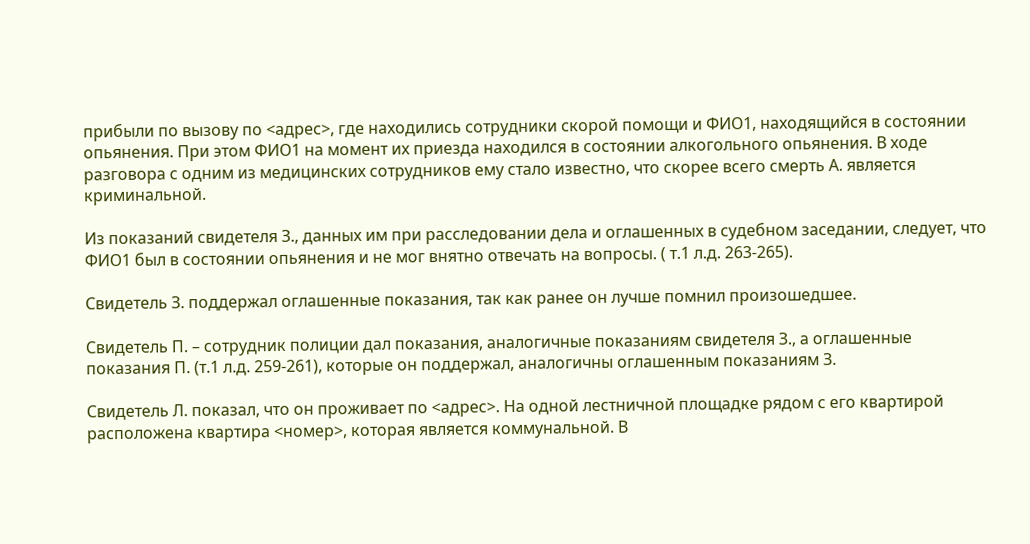прибыли по вызову по <адрес>, где находились сотрудники скорой помощи и ФИО1, находящийся в состоянии опьянения. При этом ФИО1 на момент их приезда находился в состоянии алкогольного опьянения. В ходе разговора с одним из медицинских сотрудников ему стало известно, что скорее всего смерть А. является криминальной.

Из показаний свидетеля З., данных им при расследовании дела и оглашенных в судебном заседании, следует, что ФИО1 был в состоянии опьянения и не мог внятно отвечать на вопросы. ( т.1 л.д. 263-265).

Свидетель З. поддержал оглашенные показания, так как ранее он лучше помнил произошедшее.

Свидетель П. – сотрудник полиции дал показания, аналогичные показаниям свидетеля З., а оглашенные показания П. (т.1 л.д. 259-261), которые он поддержал, аналогичны оглашенным показаниям З.

Свидетель Л. показал, что он проживает по <адрес>. На одной лестничной площадке рядом с его квартирой расположена квартира <номер>, которая является коммунальной. В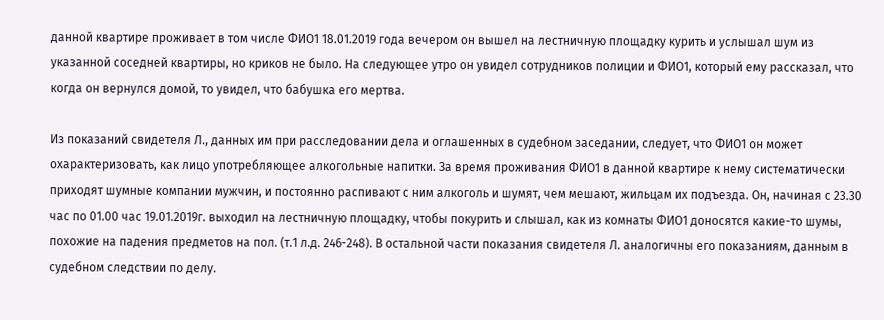данной квартире проживает в том числе ФИО1 18.01.2019 года вечером он вышел на лестничную площадку курить и услышал шум из указанной соседней квартиры, но криков не было. На следующее утро он увидел сотрудников полиции и ФИО1, который ему рассказал, что когда он вернулся домой, то увидел, что бабушка его мертва.

Из показаний свидетеля Л., данных им при расследовании дела и оглашенных в судебном заседании, следует, что ФИО1 он может охарактеризовать, как лицо употребляющее алкогольные напитки. За время проживания ФИО1 в данной квартире к нему систематически приходят шумные компании мужчин, и постоянно распивают с ним алкоголь и шумят, чем мешают, жильцам их подъезда. Он, начиная с 23.30 час по 01.00 час 19.01.2019г. выходил на лестничную площадку, чтобы покурить и слышал, как из комнаты ФИО1 доносятся какие-то шумы, похожие на падения предметов на пол. (т.1 л.д. 246-248). В остальной части показания свидетеля Л. аналогичны его показаниям, данным в судебном следствии по делу.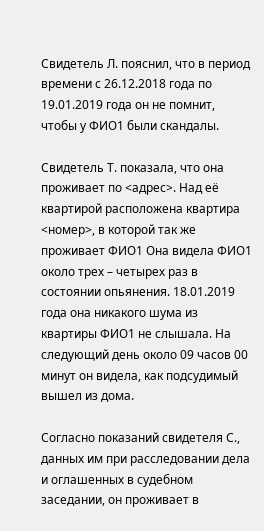Свидетель Л. пояснил, что в период времени с 26.12.2018 года по 19.01.2019 года он не помнит, чтобы у ФИО1 были скандалы.

Свидетель Т. показала, что она проживает по <адрес>. Над её квартирой расположена квартира <номер>, в которой так же проживает ФИО1 Она видела ФИО1 около трех – четырех раз в состоянии опьянения. 18.01.2019 года она никакого шума из квартиры ФИО1 не слышала. На следующий день около 09 часов 00 минут он видела, как подсудимый вышел из дома.

Согласно показаний свидетеля С., данных им при расследовании дела и оглашенных в судебном заседании, он проживает в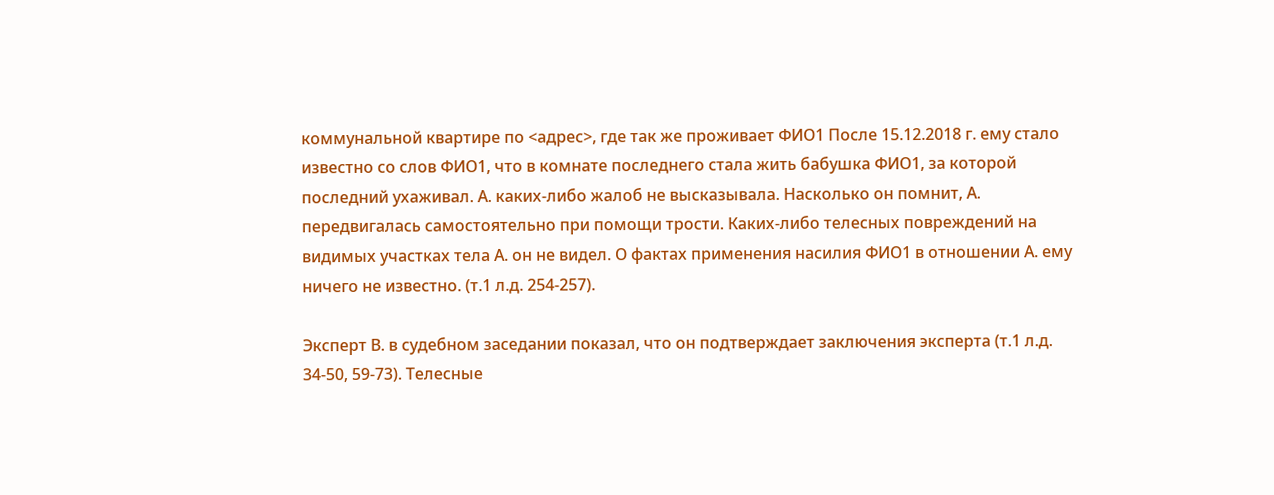коммунальной квартире по <адрес>, где так же проживает ФИО1 После 15.12.2018 г. ему стало известно со слов ФИО1, что в комнате последнего стала жить бабушка ФИО1, за которой последний ухаживал. А. каких-либо жалоб не высказывала. Насколько он помнит, А. передвигалась самостоятельно при помощи трости. Каких-либо телесных повреждений на видимых участках тела А. он не видел. О фактах применения насилия ФИО1 в отношении А. ему ничего не известно. (т.1 л.д. 254-257).

Эксперт В. в судебном заседании показал, что он подтверждает заключения эксперта (т.1 л.д. 34-50, 59-73). Телесные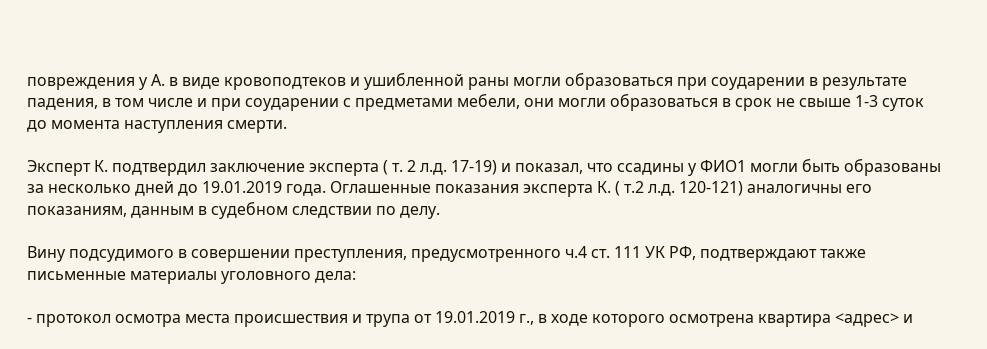повреждения у А. в виде кровоподтеков и ушибленной раны могли образоваться при соударении в результате падения, в том числе и при соударении с предметами мебели, они могли образоваться в срок не свыше 1-3 суток до момента наступления смерти.

Эксперт К. подтвердил заключение эксперта ( т. 2 л.д. 17-19) и показал, что ссадины у ФИО1 могли быть образованы за несколько дней до 19.01.2019 года. Оглашенные показания эксперта К. ( т.2 л.д. 120-121) аналогичны его показаниям, данным в судебном следствии по делу.

Вину подсудимого в совершении преступления, предусмотренного ч.4 ст. 111 УК РФ, подтверждают также письменные материалы уголовного дела:

- протокол осмотра места происшествия и трупа от 19.01.2019 г., в ходе которого осмотрена квартира <адрес> и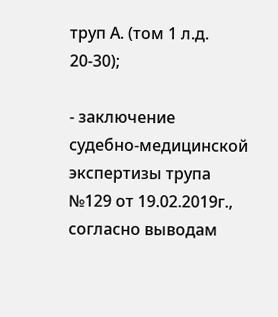труп А. (том 1 л.д. 20-30);

- заключение судебно-медицинской экспертизы трупа №129 от 19.02.2019г., согласно выводам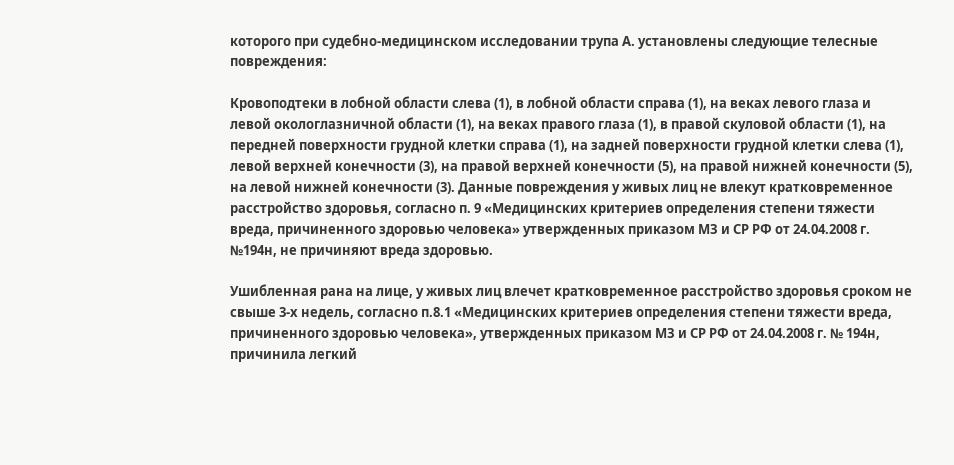которого при судебно-медицинском исследовании трупа А. установлены следующие телесные повреждения:

Кровоподтеки в лобной области слева (1), в лобной области справа (1), на веках левого глаза и левой окологлазничной области (1), на веках правого глаза (1), в правой скуловой области (1), на передней поверхности грудной клетки справа (1), на задней поверхности грудной клетки слева (1), левой верхней конечности (3), на правой верхней конечности (5), на правой нижней конечности (5), на левой нижней конечности (3). Данные повреждения у живых лиц не влекут кратковременное расстройство здоровья, согласно п. 9 «Медицинских критериев определения степени тяжести вреда, причиненного здоровью человека» утвержденных приказом МЗ и СР РФ от 24.04.2008 г. №194н, не причиняют вреда здоровью.

Ушибленная рана на лице, у живых лиц влечет кратковременное расстройство здоровья сроком не свыше 3-х недель, согласно п.8.1 «Медицинских критериев определения степени тяжести вреда, причиненного здоровью человека», утвержденных приказом МЗ и СР РФ от 24.04.2008 г. № 194н, причинила легкий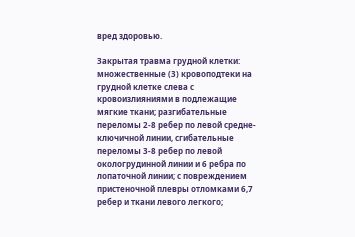вред здоровью.

Закрытая травма грудной клетки: множественные (3) кровоподтеки на грудной клетке слева с кровоизлияниями в подлежащие мягкие ткани; разгибательные переломы 2-8 ребер по левой средне-ключичной линии, сгибательные переломы 3-8 ребер по левой окологрудинной линии и 6 ребра по лопаточной линии; с повреждением пристеночной плевры отломками 6,7 ребер и ткани левого легкого;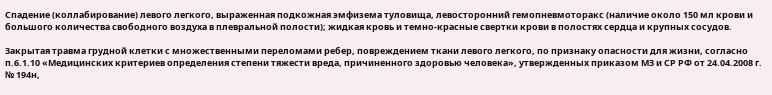Спадение (коллабирование) левого легкого, выраженная подкожная эмфизема туловища, левосторонний гемопневмоторакс (наличие около 150 мл крови и большого количества свободного воздуха в плевральной полости); жидкая кровь и темно-красные свертки крови в полостях сердца и крупных сосудов.

Закрытая травма грудной клетки с множественными переломами ребер, повреждением ткани левого легкого, по признаку опасности для жизни, согласно п.6.1.10 «Медицинских критериев определения степени тяжести вреда, причиненного здоровью человека», утвержденных приказом МЗ и СР РФ от 24.04.2008 г. № 194н,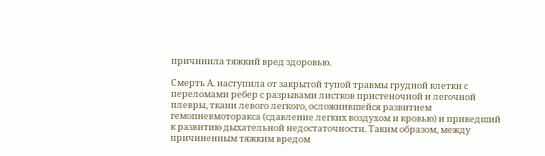причинила тяжкий вред здоровью.

Смерть А. наступила от закрытой тупой травмы грудной клетки с переломами ребер с разрывами листков пристеночной и легочной плевры, ткани левого легкого, осложнившейся развитием гемопневмоторакса (сдавление легких воздухом и кровью) и приведший к развитию дыхательной недостаточности. Таким образом, между причиненным тяжким вредом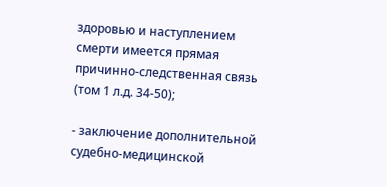здоровью и наступлением смерти имеется прямая причинно-следственная связь (том 1 л.д. 34-50);

- заключение дополнительной судебно-медицинской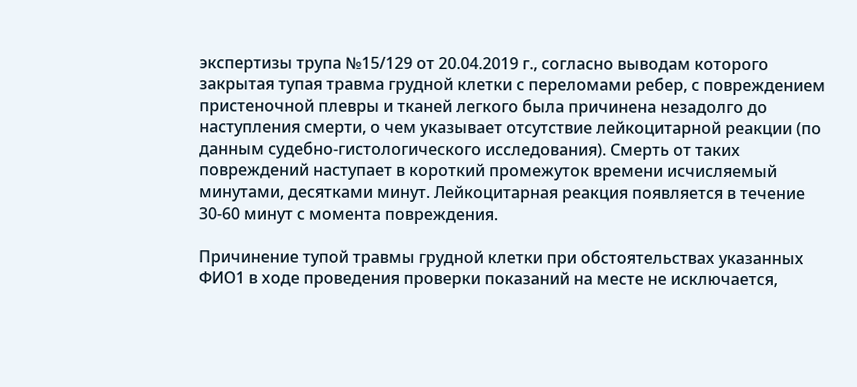экспертизы трупа №15/129 от 20.04.2019 г., согласно выводам которого закрытая тупая травма грудной клетки с переломами ребер, с повреждением пристеночной плевры и тканей легкого была причинена незадолго до наступления смерти, о чем указывает отсутствие лейкоцитарной реакции (по данным судебно-гистологического исследования). Смерть от таких повреждений наступает в короткий промежуток времени исчисляемый минутами, десятками минут. Лейкоцитарная реакция появляется в течение 30-60 минут с момента повреждения.

Причинение тупой травмы грудной клетки при обстоятельствах указанных ФИО1 в ходе проведения проверки показаний на месте не исключается,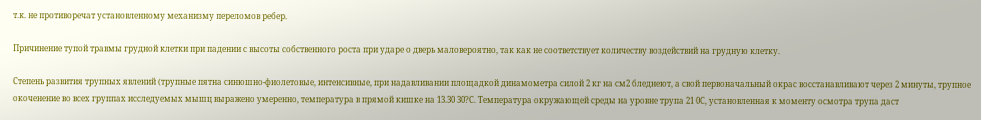т.к. не противоречат установленному механизму переломов ребер.

Причинение тупой травмы грудной клетки при падении с высоты собственного роста при ударе о дверь маловероятно, так как не соответствует количеству воздействий на грудную клетку.

Степень развития трупных явлений (трупные пятна синюшно-фиолетовые, интенсивные, при надавливании площадкой динамометра силой 2 кг на см2 бледнеют, а свой первоначальный окрас восстанавливают через 2 минуты, трупное окоченение во всех группах исследуемых мышц выражено умеренно, температура в прямой кишке на 13.30 30?С. Температура окружающей среды на уровне трупа 21 0С, установленная к моменту осмотра трупа даст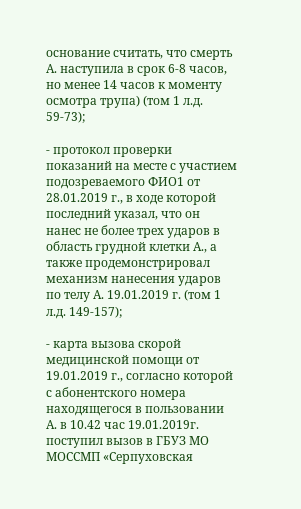основание считать, что смерть А. наступила в срок 6-8 часов, но менее 14 часов к моменту осмотра трупа) (том 1 л.д. 59-73);

- протокол проверки показаний на месте с участием подозреваемого ФИО1 от 28.01.2019 г., в ходе которой последний указал, что он нанес не более трех ударов в область грудной клетки А., а также продемонстрировал механизм нанесения ударов по телу А. 19.01.2019 г. (том 1 л.д. 149-157);

- карта вызова скорой медицинской помощи от 19.01.2019 г., согласно которой с абонентского номера находящегося в пользовании А. в 10.42 час 19.01.2019г. поступил вызов в ГБУЗ МО МОССМП «Серпуховская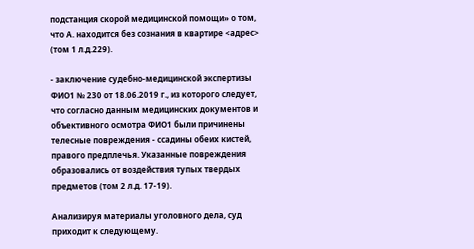подстанция скорой медицинской помощи» о том, что А. находится без сознания в квартире <адрес> (том 1 л.д.229).

- заключение судебно-медицинской экспертизы ФИО1 № 230 от 18.06.2019 г., из которого следует, что согласно данным медицинских документов и объективного осмотра ФИО1 были причинены телесные повреждения - ссадины обеих кистей, правого предплечья. Указанные повреждения образовались от воздействия тупых твердых предметов (том 2 л.д. 17-19).

Анализируя материалы уголовного дела, суд приходит к следующему.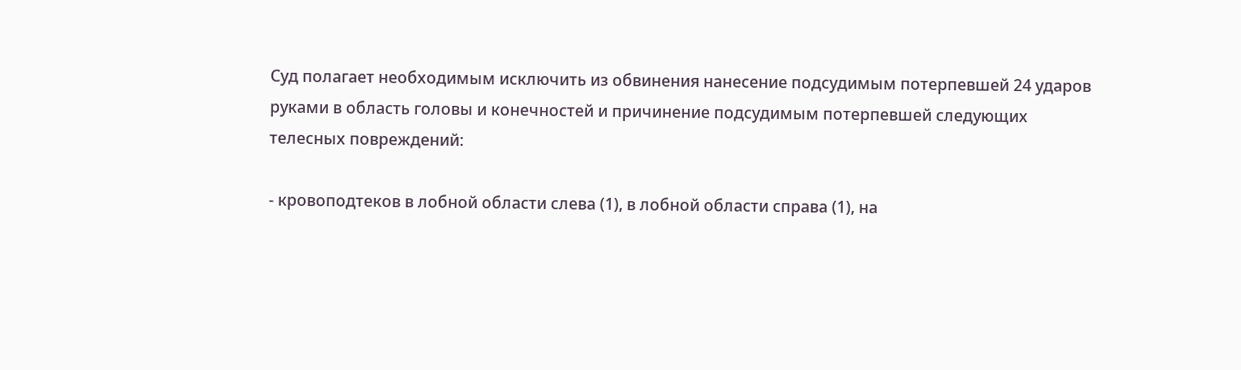Суд полагает необходимым исключить из обвинения нанесение подсудимым потерпевшей 24 ударов руками в область головы и конечностей и причинение подсудимым потерпевшей следующих телесных повреждений:

- кровоподтеков в лобной области слева (1), в лобной области справа (1), на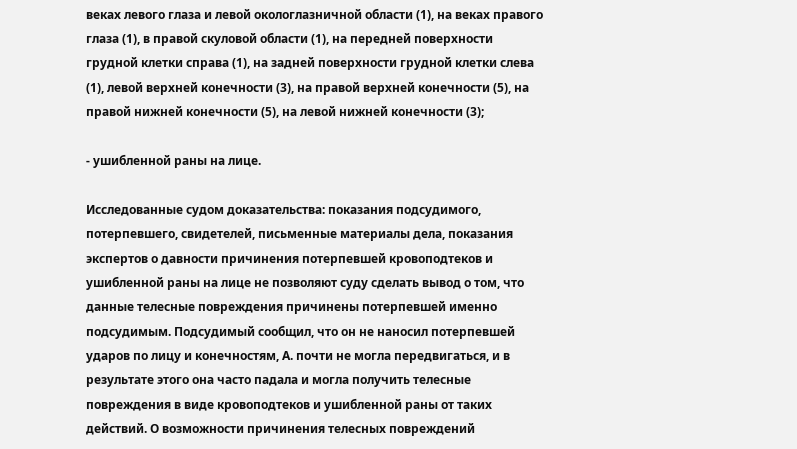веках левого глаза и левой окологлазничной области (1), на веках правого глаза (1), в правой скуловой области (1), на передней поверхности грудной клетки справа (1), на задней поверхности грудной клетки слева (1), левой верхней конечности (3), на правой верхней конечности (5), на правой нижней конечности (5), на левой нижней конечности (3);

- ушибленной раны на лице.

Исследованные судом доказательства: показания подсудимого, потерпевшего, свидетелей, письменные материалы дела, показания экспертов о давности причинения потерпевшей кровоподтеков и ушибленной раны на лице не позволяют суду сделать вывод о том, что данные телесные повреждения причинены потерпевшей именно подсудимым. Подсудимый сообщил, что он не наносил потерпевшей ударов по лицу и конечностям, А. почти не могла передвигаться, и в результате этого она часто падала и могла получить телесные повреждения в виде кровоподтеков и ушибленной раны от таких действий. О возможности причинения телесных повреждений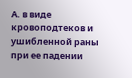А. в виде кровоподтеков и ушибленной раны при ее падении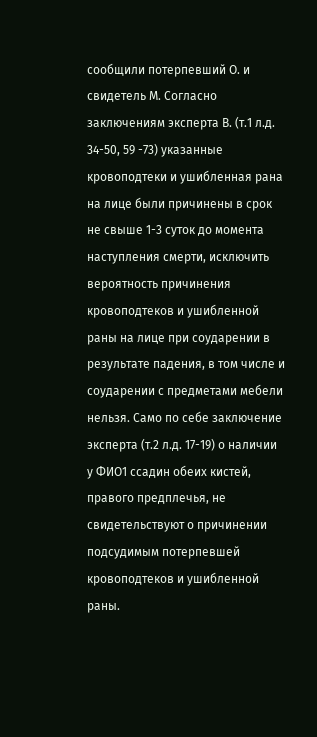сообщили потерпевший О. и свидетель М. Согласно заключениям эксперта В. (т.1 л.д. 34-50, 59 -73) указанные кровоподтеки и ушибленная рана на лице были причинены в срок не свыше 1-3 суток до момента наступления смерти, исключить вероятность причинения кровоподтеков и ушибленной раны на лице при соударении в результате падения, в том числе и соударении с предметами мебели нельзя. Само по себе заключение эксперта (т.2 л.д. 17-19) о наличии у ФИО1 ссадин обеих кистей, правого предплечья, не свидетельствуют о причинении подсудимым потерпевшей кровоподтеков и ушибленной раны.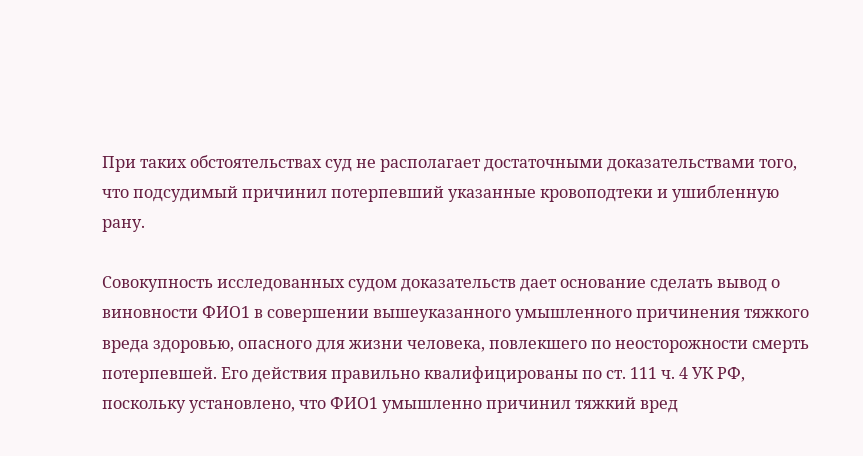При таких обстоятельствах суд не располагает достаточными доказательствами того, что подсудимый причинил потерпевший указанные кровоподтеки и ушибленную рану.

Совокупность исследованных судом доказательств дает основание сделать вывод о виновности ФИО1 в совершении вышеуказанного умышленного причинения тяжкого вреда здоровью, опасного для жизни человека, повлекшего по неосторожности смерть потерпевшей. Его действия правильно квалифицированы по ст. 111 ч. 4 УК РФ, поскольку установлено, что ФИО1 умышленно причинил тяжкий вред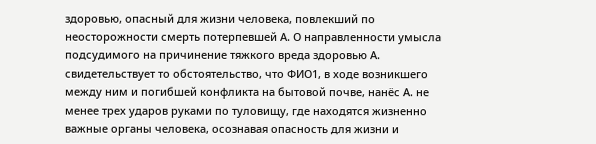здоровью, опасный для жизни человека, повлекший по неосторожности смерть потерпевшей А. О направленности умысла подсудимого на причинение тяжкого вреда здоровью А. свидетельствует то обстоятельство, что ФИО1, в ходе возникшего между ним и погибшей конфликта на бытовой почве, нанёс А. не менее трех ударов руками по туловищу, где находятся жизненно важные органы человека, осознавая опасность для жизни и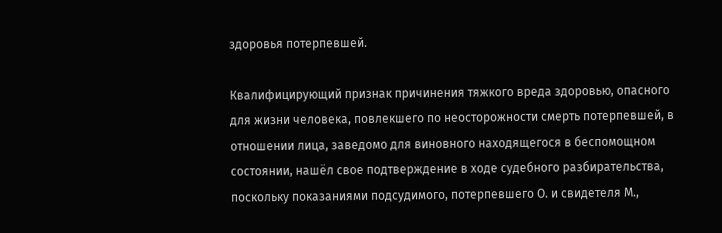здоровья потерпевшей.

Квалифицирующий признак причинения тяжкого вреда здоровью, опасного для жизни человека, повлекшего по неосторожности смерть потерпевшей, в отношении лица, заведомо для виновного находящегося в беспомощном состоянии, нашёл свое подтверждение в ходе судебного разбирательства, поскольку показаниями подсудимого, потерпевшего О. и свидетеля М.,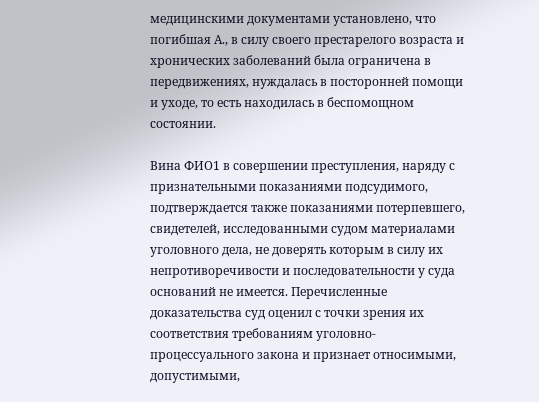медицинскими документами установлено, что погибшая А., в силу своего престарелого возраста и хронических заболеваний была ограничена в передвижениях, нуждалась в посторонней помощи и уходе, то есть находилась в беспомощном состоянии.

Вина ФИО1 в совершении преступления, наряду с признательными показаниями подсудимого, подтверждается также показаниями потерпевшего, свидетелей, исследованными судом материалами уголовного дела, не доверять которым в силу их непротиворечивости и последовательности у суда оснований не имеется. Перечисленные доказательства суд оценил с точки зрения их соответствия требованиям уголовно-процессуального закона и признает относимыми, допустимыми,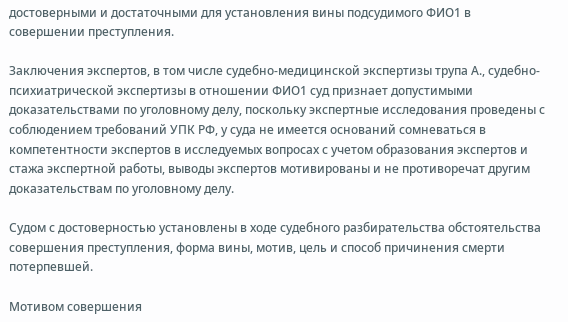достоверными и достаточными для установления вины подсудимого ФИО1 в совершении преступления.

Заключения экспертов, в том числе судебно-медицинской экспертизы трупа А., судебно-психиатрической экспертизы в отношении ФИО1 суд признает допустимыми доказательствами по уголовному делу, поскольку экспертные исследования проведены с соблюдением требований УПК РФ, у суда не имеется оснований сомневаться в компетентности экспертов в исследуемых вопросах с учетом образования экспертов и стажа экспертной работы, выводы экспертов мотивированы и не противоречат другим доказательствам по уголовному делу.

Судом с достоверностью установлены в ходе судебного разбирательства обстоятельства совершения преступления, форма вины, мотив, цель и способ причинения смерти потерпевшей.

Мотивом совершения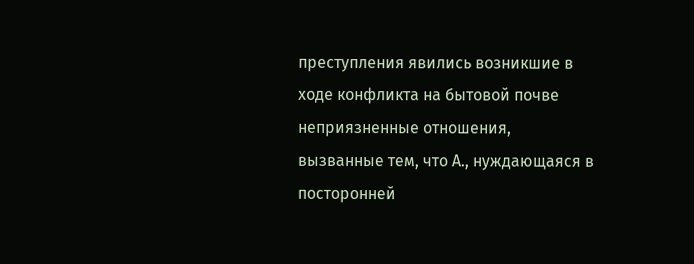преступления явились возникшие в ходе конфликта на бытовой почве неприязненные отношения, вызванные тем, что А., нуждающаяся в посторонней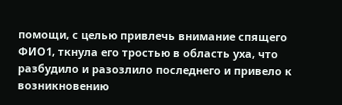помощи, с целью привлечь внимание спящего ФИО1, ткнула его тростью в область уха, что разбудило и разозлило последнего и привело к возникновению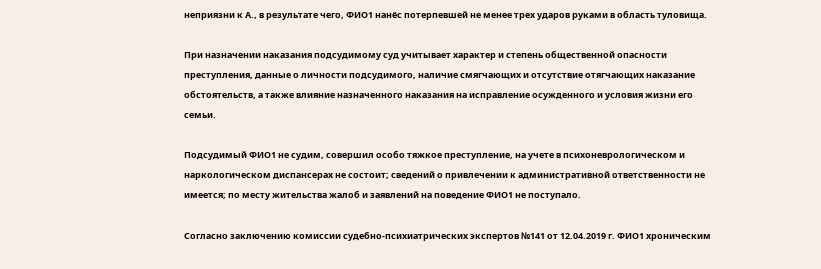неприязни к А., в результате чего, ФИО1 нанёс потерпевшей не менее трех ударов руками в область туловища.

При назначении наказания подсудимому суд учитывает характер и степень общественной опасности преступления, данные о личности подсудимого, наличие смягчающих и отсутствие отягчающих наказание обстоятельств, а также влияние назначенного наказания на исправление осужденного и условия жизни его семьи.

Подсудимый ФИО1 не судим, совершил особо тяжкое преступление, на учете в психоневрологическом и наркологическом диспансерах не состоит; сведений о привлечении к административной ответственности не имеется; по месту жительства жалоб и заявлений на поведение ФИО1 не поступало.

Согласно заключению комиссии судебно-психиатрических экспертов №141 от 12.04.2019 г. ФИО1 хроническим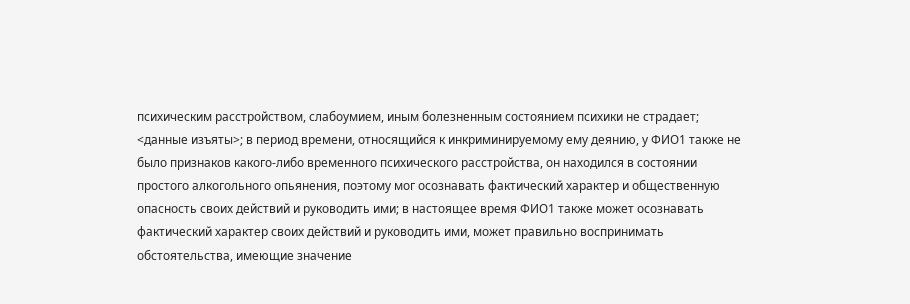психическим расстройством, слабоумием, иным болезненным состоянием психики не страдает; <данные изъяты>; в период времени, относящийся к инкриминируемому ему деянию, у ФИО1 также не было признаков какого-либо временного психического расстройства, он находился в состоянии простого алкогольного опьянения, поэтому мог осознавать фактический характер и общественную опасность своих действий и руководить ими; в настоящее время ФИО1 также может осознавать фактический характер своих действий и руководить ими, может правильно воспринимать обстоятельства, имеющие значение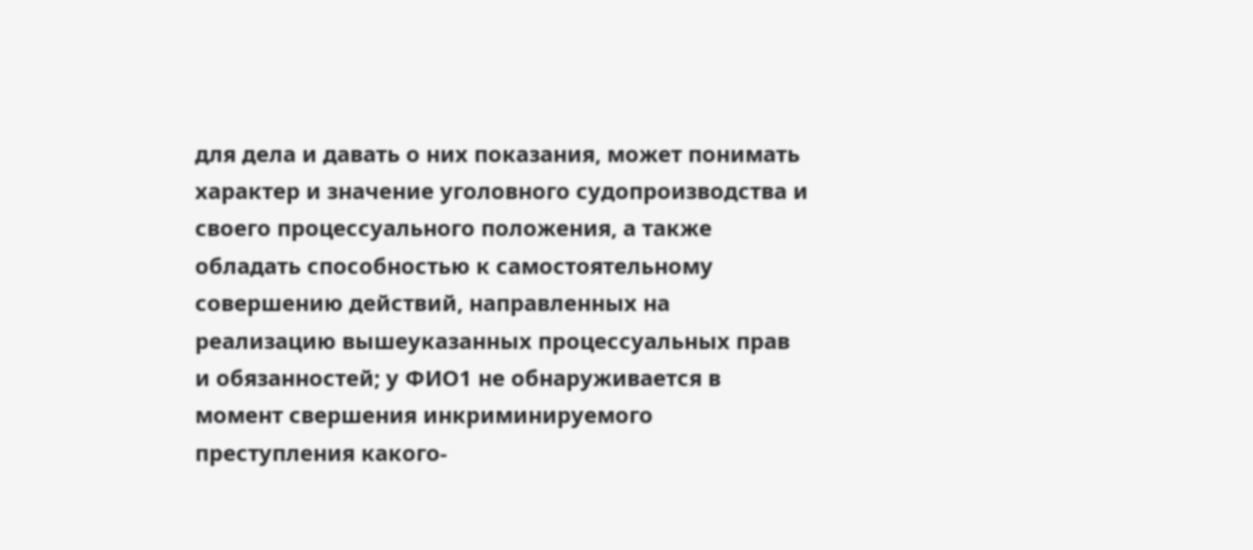для дела и давать о них показания, может понимать характер и значение уголовного судопроизводства и своего процессуального положения, а также обладать способностью к самостоятельному совершению действий, направленных на реализацию вышеуказанных процессуальных прав и обязанностей; у ФИО1 не обнаруживается в момент свершения инкриминируемого преступления какого-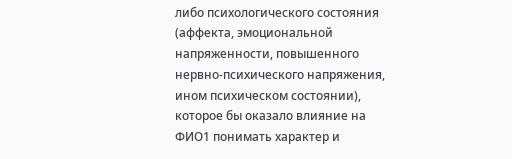либо психологического состояния (аффекта, эмоциональной напряженности, повышенного нервно-психического напряжения, ином психическом состоянии), которое бы оказало влияние на ФИО1 понимать характер и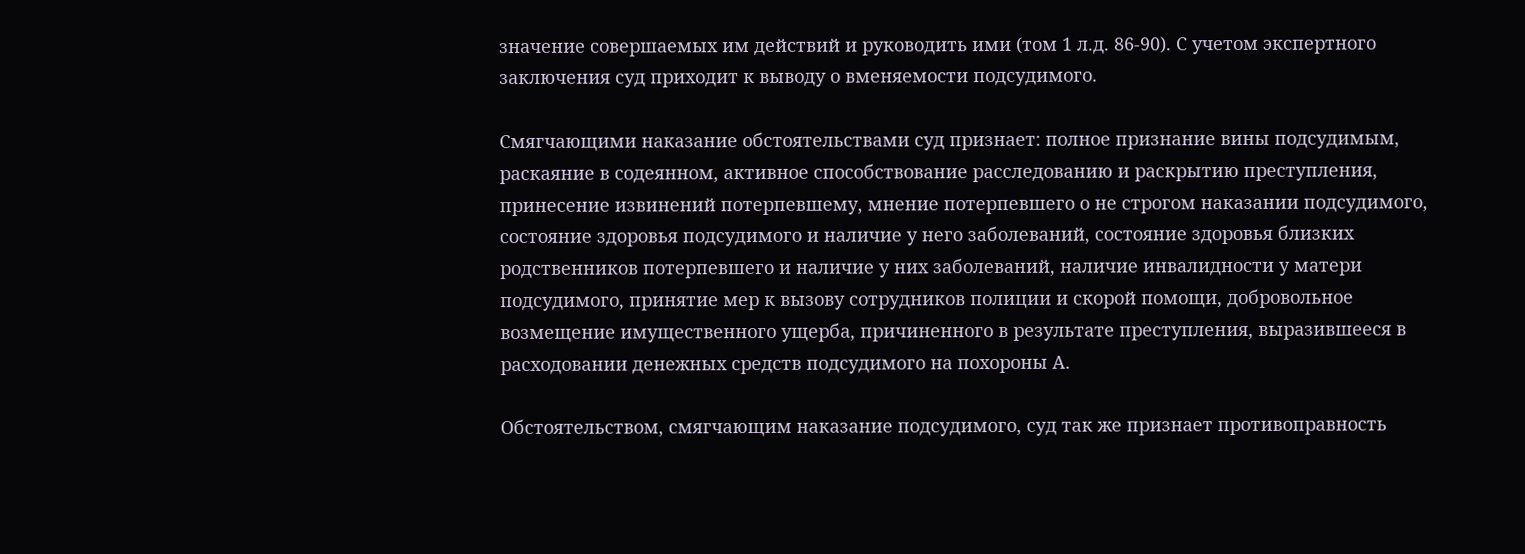значение совершаемых им действий и руководить ими (том 1 л.д. 86-90). С учетом экспертного заключения суд приходит к выводу о вменяемости подсудимого.

Смягчающими наказание обстоятельствами суд признает: полное признание вины подсудимым, раскаяние в содеянном, активное способствование расследованию и раскрытию преступления, принесение извинений потерпевшему, мнение потерпевшего о не строгом наказании подсудимого, состояние здоровья подсудимого и наличие у него заболеваний, состояние здоровья близких родственников потерпевшего и наличие у них заболеваний, наличие инвалидности у матери подсудимого, принятие мер к вызову сотрудников полиции и скорой помощи, добровольное возмещение имущественного ущерба, причиненного в результате преступления, выразившееся в расходовании денежных средств подсудимого на похороны А.

Обстоятельством, смягчающим наказание подсудимого, суд так же признает противоправность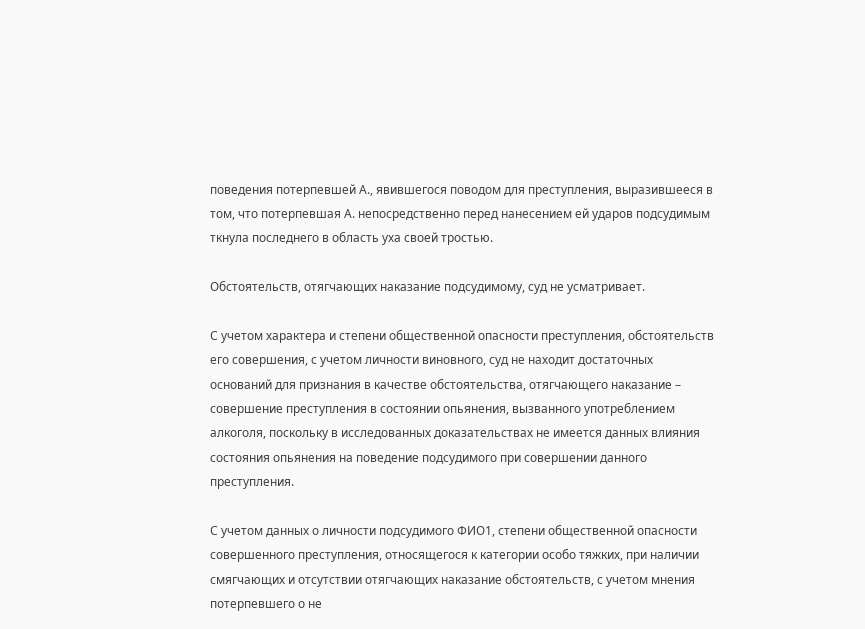поведения потерпевшей А., явившегося поводом для преступления, выразившееся в том, что потерпевшая А. непосредственно перед нанесением ей ударов подсудимым ткнула последнего в область уха своей тростью.

Обстоятельств, отягчающих наказание подсудимому, суд не усматривает.

С учетом характера и степени общественной опасности преступления, обстоятельств его совершения, с учетом личности виновного, суд не находит достаточных оснований для признания в качестве обстоятельства, отягчающего наказание – совершение преступления в состоянии опьянения, вызванного употреблением алкоголя, поскольку в исследованных доказательствах не имеется данных влияния состояния опьянения на поведение подсудимого при совершении данного преступления.

С учетом данных о личности подсудимого ФИО1, степени общественной опасности совершенного преступления, относящегося к категории особо тяжких, при наличии смягчающих и отсутствии отягчающих наказание обстоятельств, с учетом мнения потерпевшего о не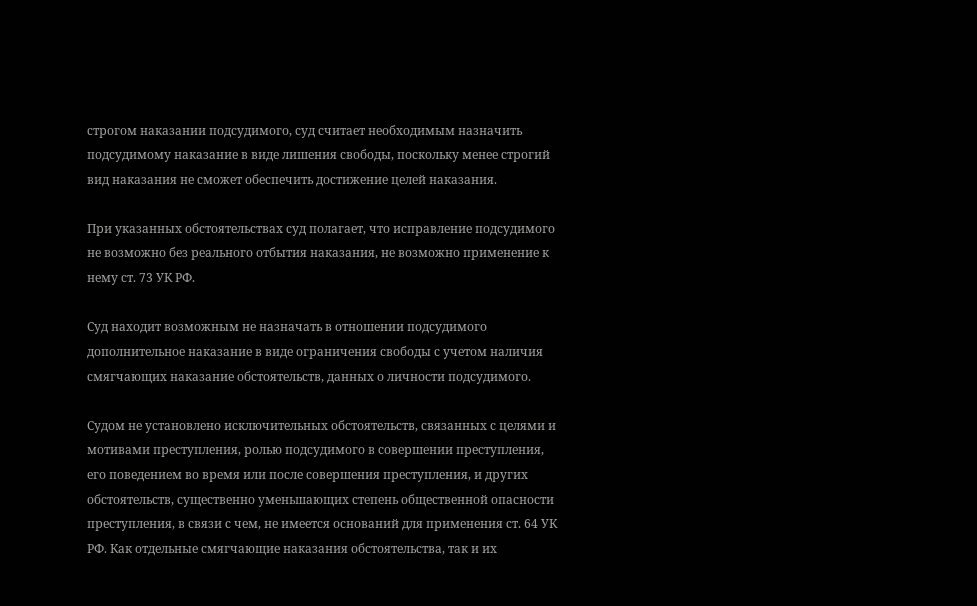строгом наказании подсудимого, суд считает необходимым назначить подсудимому наказание в виде лишения свободы, поскольку менее строгий вид наказания не сможет обеспечить достижение целей наказания.

При указанных обстоятельствах суд полагает, что исправление подсудимого не возможно без реального отбытия наказания, не возможно применение к нему ст. 73 УК РФ.

Суд находит возможным не назначать в отношении подсудимого дополнительное наказание в виде ограничения свободы с учетом наличия смягчающих наказание обстоятельств, данных о личности подсудимого.

Судом не установлено исключительных обстоятельств, связанных с целями и мотивами преступления, ролью подсудимого в совершении преступления, его поведением во время или после совершения преступления, и других обстоятельств, существенно уменьшающих степень общественной опасности преступления, в связи с чем, не имеется оснований для применения ст. 64 УК РФ. Как отдельные смягчающие наказания обстоятельства, так и их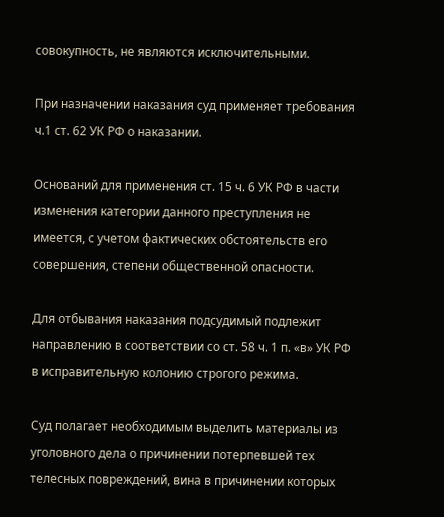совокупность, не являются исключительными.

При назначении наказания суд применяет требования ч.1 ст. 62 УК РФ о наказании.

Оснований для применения ст. 15 ч. 6 УК РФ в части изменения категории данного преступления не имеется, с учетом фактических обстоятельств его совершения, степени общественной опасности.

Для отбывания наказания подсудимый подлежит направлению в соответствии со ст. 58 ч. 1 п. «в» УК РФ в исправительную колонию строгого режима.

Суд полагает необходимым выделить материалы из уголовного дела о причинении потерпевшей тех телесных повреждений, вина в причинении которых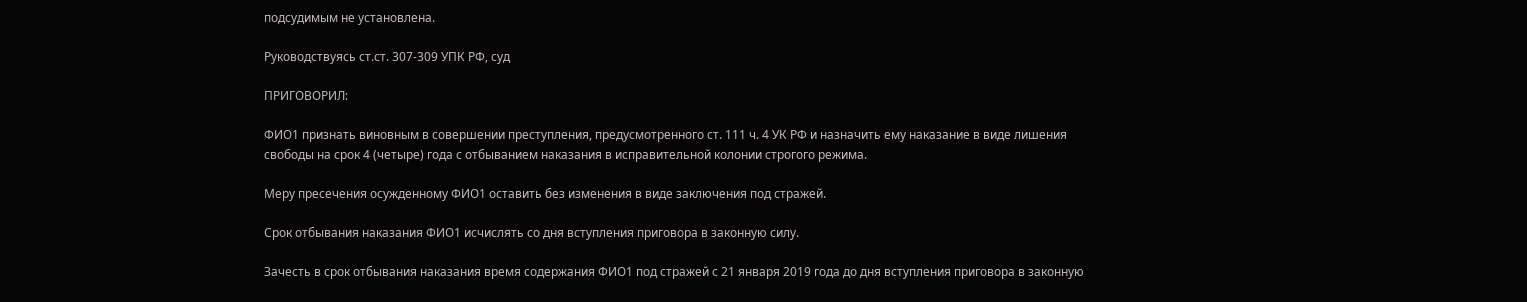подсудимым не установлена.

Руководствуясь ст.ст. 307-309 УПК РФ, суд

ПРИГОВОРИЛ:

ФИО1 признать виновным в совершении преступления, предусмотренного ст. 111 ч. 4 УК РФ и назначить ему наказание в виде лишения свободы на срок 4 (четыре) года с отбыванием наказания в исправительной колонии строгого режима.

Меру пресечения осужденному ФИО1 оставить без изменения в виде заключения под стражей.

Срок отбывания наказания ФИО1 исчислять со дня вступления приговора в законную силу.

Зачесть в срок отбывания наказания время содержания ФИО1 под стражей с 21 января 2019 года до дня вступления приговора в законную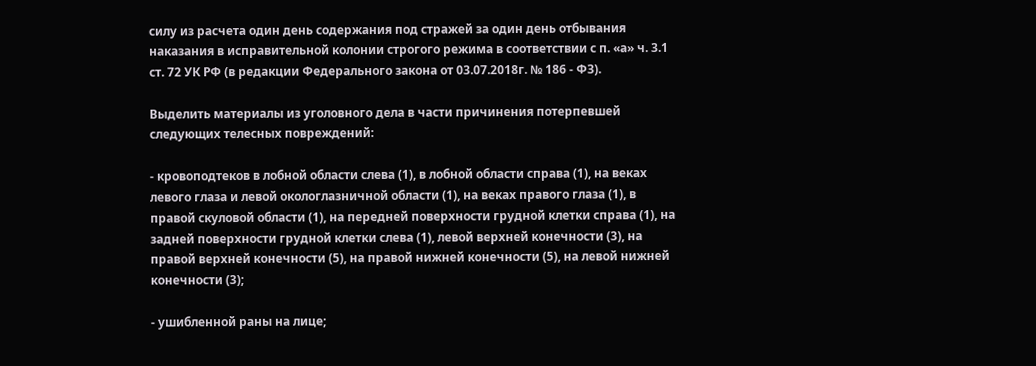силу из расчета один день содержания под стражей за один день отбывания наказания в исправительной колонии строгого режима в соответствии с п. «а» ч. 3.1 ст. 72 УК РФ (в редакции Федерального закона от 03.07.2018г. № 186 - ФЗ).

Выделить материалы из уголовного дела в части причинения потерпевшей следующих телесных повреждений:

- кровоподтеков в лобной области слева (1), в лобной области справа (1), на веках левого глаза и левой окологлазничной области (1), на веках правого глаза (1), в правой скуловой области (1), на передней поверхности грудной клетки справа (1), на задней поверхности грудной клетки слева (1), левой верхней конечности (3), на правой верхней конечности (5), на правой нижней конечности (5), на левой нижней конечности (3);

- ушибленной раны на лице;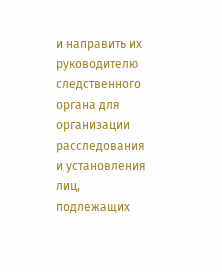и направить их руководителю следственного органа для организации расследования и установления лиц, подлежащих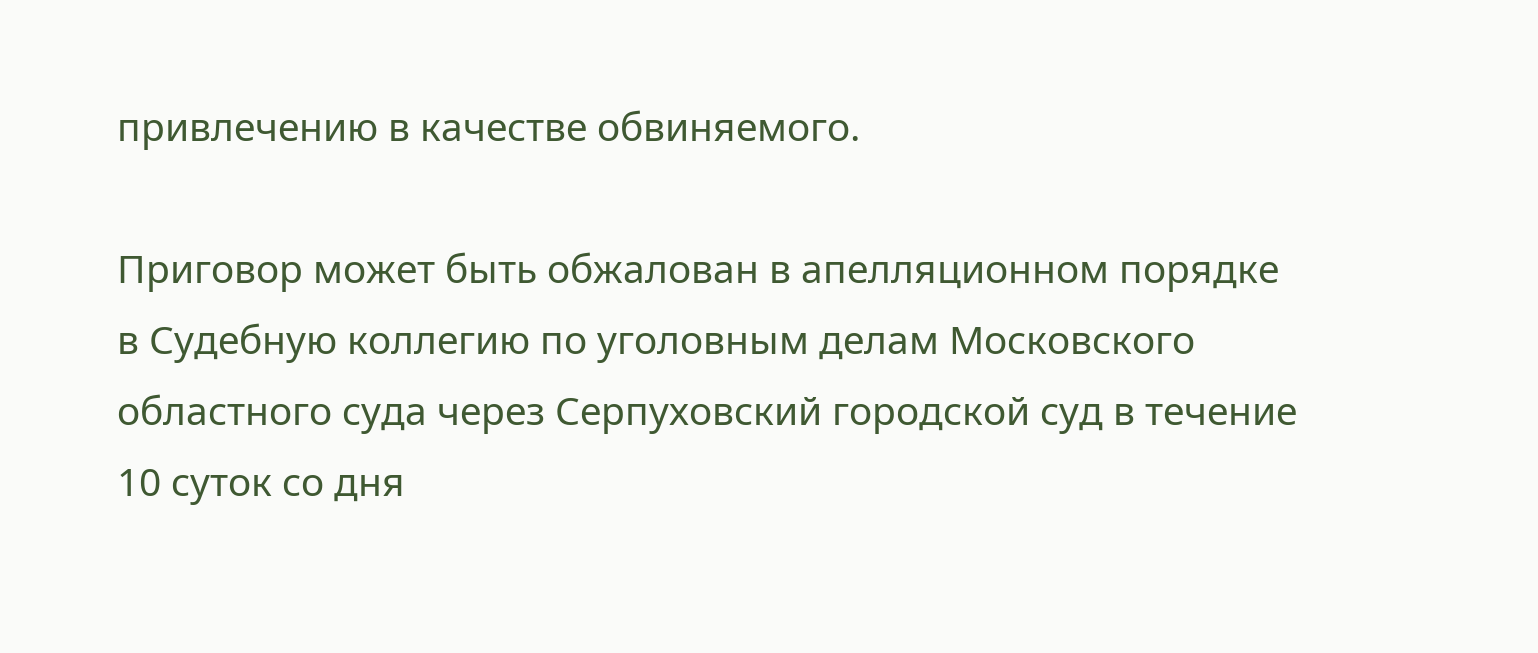привлечению в качестве обвиняемого.

Приговор может быть обжалован в апелляционном порядке в Судебную коллегию по уголовным делам Московского областного суда через Серпуховский городской суд в течение 10 суток со дня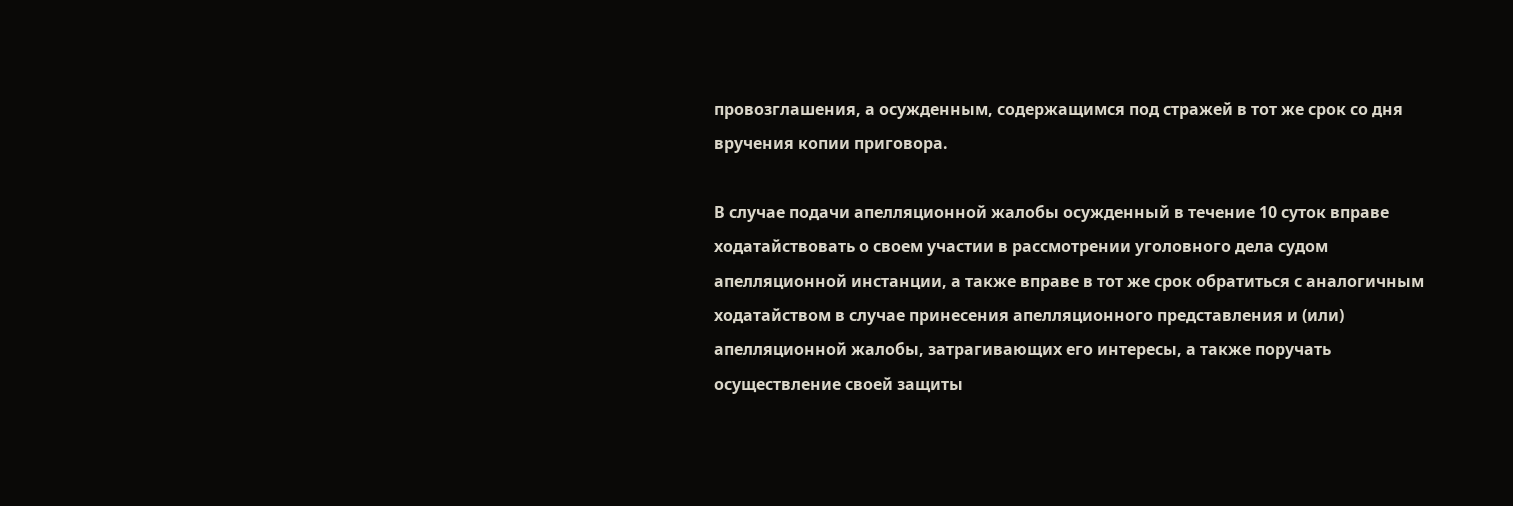провозглашения, а осужденным, содержащимся под стражей в тот же срок со дня вручения копии приговора.

В случае подачи апелляционной жалобы осужденный в течение 10 суток вправе ходатайствовать о своем участии в рассмотрении уголовного дела судом апелляционной инстанции, а также вправе в тот же срок обратиться с аналогичным ходатайством в случае принесения апелляционного представления и (или) апелляционной жалобы, затрагивающих его интересы, а также поручать осуществление своей защиты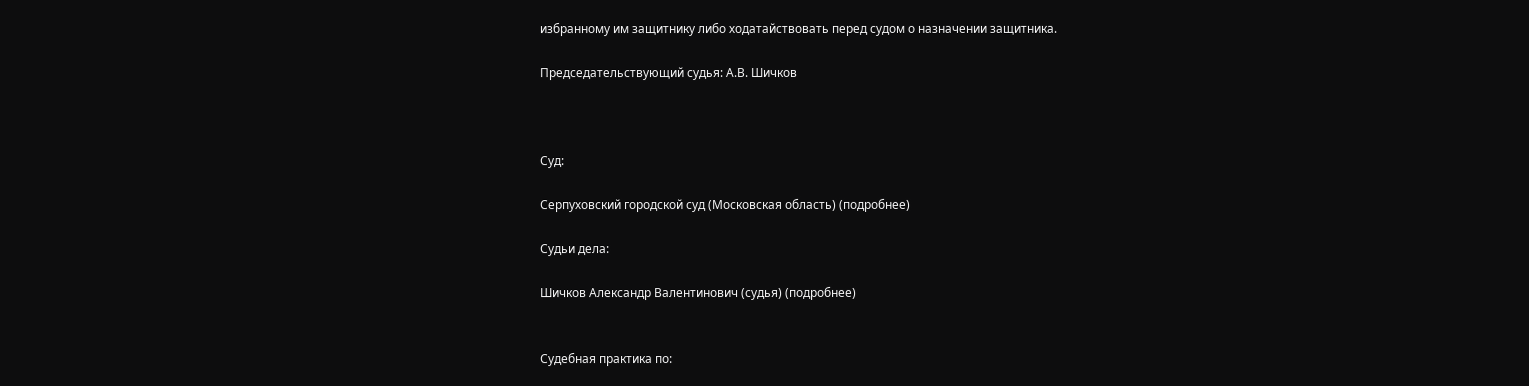избранному им защитнику либо ходатайствовать перед судом о назначении защитника.

Председательствующий судья: А.В. Шичков



Суд:

Серпуховский городской суд (Московская область) (подробнее)

Судьи дела:

Шичков Александр Валентинович (судья) (подробнее)


Судебная практика по: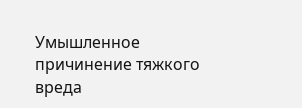Умышленное причинение тяжкого вреда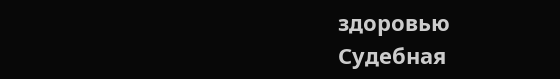здоровью
Судебная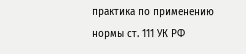практика по применению нормы ст. 111 УК РФ